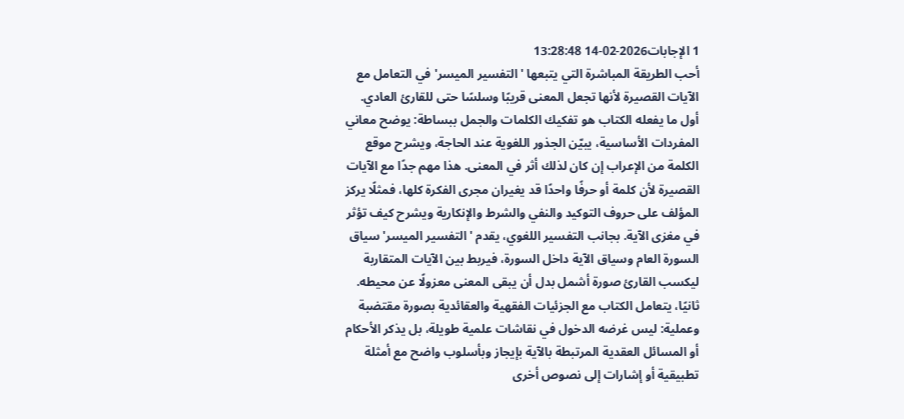1 الإجابات2026-02-14 13:28:48
أحب الطريقة المباشرة التي يتبعها 'التفسير الميسر' في التعامل مع الآيات القصيرة لأنها تجعل المعنى قريبًا وسلسًا حتى للقارئ العادي.
أول ما يفعله الكتاب هو تفكيك الكلمات والجمل ببساطة: يوضح معاني المفردات الأساسية، يبيّن الجذور اللغوية عند الحاجة، ويشرح موقع الكلمة من الإعراب إن كان لذلك أثر في المعنى. هذا مهم جدًا مع الآيات القصيرة لأن كلمة أو حرفًا واحدًا قد يغيران مجرى الفكرة كلها، فمثلًا يركز المؤلف على حروف التوكيد والنفي والشرط والإنكارية ويشرح كيف تؤثر في مغزى الآية. بجانب التفسير اللغوي، يقدم 'التفسير الميسر' سياق السورة العام وسياق الآية داخل السورة، فيربط بين الآيات المتقاربة ليكسب القارئ صورة أشمل بدل أن يبقى المعنى معزولًا عن محيطه.
ثانيًا، يتعامل الكتاب مع الجزئيات الفقهية والعقائدية بصورة مقتضبة وعملية: ليس غرضه الدخول في نقاشات علمية طويلة، بل يذكر الأحكام أو المسائل العقدية المرتبطة بالآية بإيجاز وبأسلوب واضح مع أمثلة تطبيقية أو إشارات إلى نصوص أخرى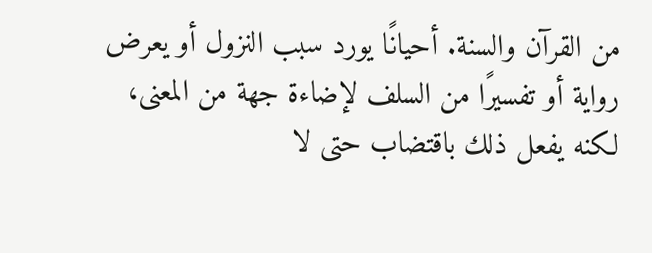من القرآن والسنة. أحيانًا يورد سبب النزول أو يعرض رواية أو تفسيرًا من السلف لإضاءة جهة من المعنى، لكنه يفعل ذلك باقتضاب حتى لا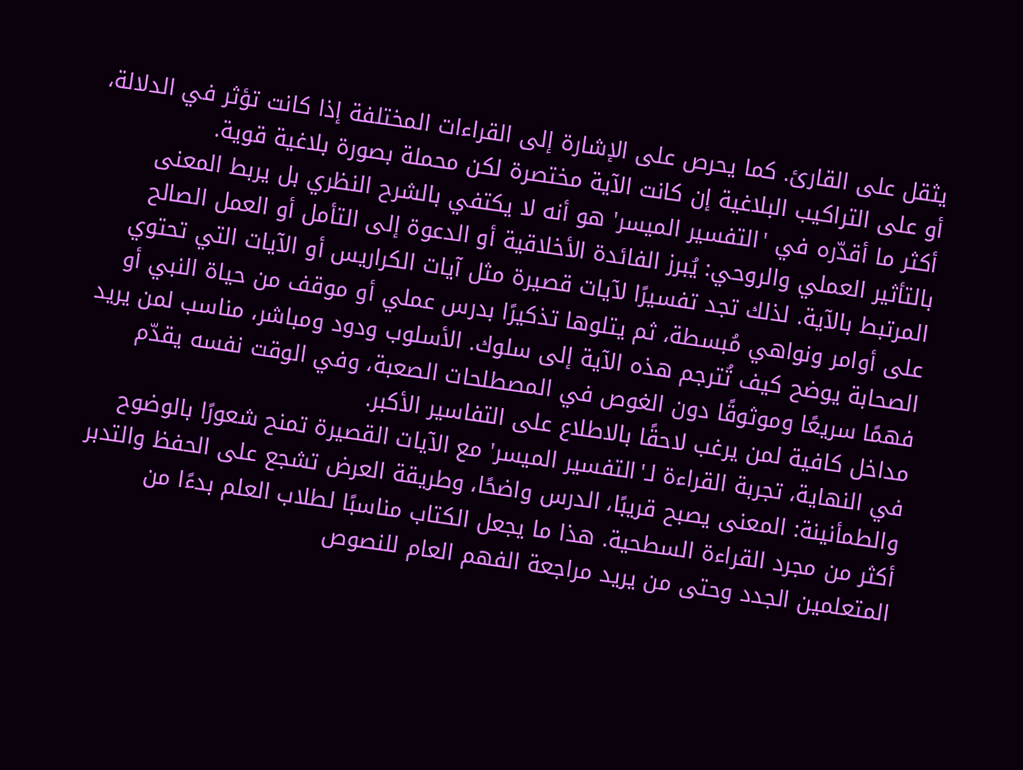يثقل على القارئ. كما يحرص على الإشارة إلى القراءات المختلفة إذا كانت تؤثر في الدلالة، أو على التراكيب البلاغية إن كانت الآية مختصرة لكن محملة بصورة بلاغية قوية.
أكثر ما أقدّره في 'التفسير الميسر' هو أنه لا يكتفي بالشرح النظري بل يربط المعنى بالتأثير العملي والروحي: يُبرز الفائدة الأخلاقية أو الدعوة إلى التأمل أو العمل الصالح المرتبط بالآية. لذلك تجد تفسيرًا لآيات قصيرة مثل آيات الكراريس أو الآيات التي تحتوي على أوامر ونواهي مُبسطة، ثم يتلوها تذكيرًا بدرس عملي أو موقف من حياة النبي أو الصحابة يوضح كيف تُترجم هذه الآية إلى سلوك. الأسلوب ودود ومباشر، مناسب لمن يريد فهمًا سريعًا وموثوقًا دون الغوص في المصطلحات الصعبة، وفي الوقت نفسه يقدّم مداخل كافية لمن يرغب لاحقًا بالاطلاع على التفاسير الأكبر.
في النهاية، تجربة القراءة لـ'التفسير الميسر' مع الآيات القصيرة تمنح شعورًا بالوضوح والطمأنينة: المعنى يصبح قريبًا، الدرس واضحًا، وطريقة العرض تشجع على الحفظ والتدبر أكثر من مجرد القراءة السطحية. هذا ما يجعل الكتاب مناسبًا لطلاب العلم بدءًا من المتعلمين الجدد وحتى من يريد مراجعة الفهم العام للنصوص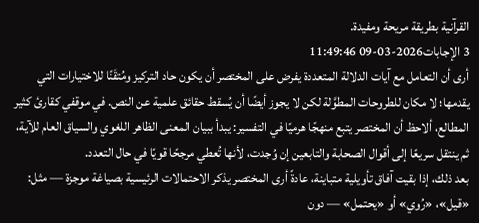القرآنية بطريقة مريحة ومفيدة.
3 الإجابات2026-03-09 11:49:46
أرى أن التعامل مع آيات الدلالة المتعددة يفرض على المختصر أن يكون حاد التركيز ومُتقَنًا للاختيارات التي يقدمها؛ لا مكان للطروحات المطوَّلة لكن لا يجوز أيضًا أن يُسقط حقائق علمية عن النص. في موقفي كقارئ كثير المطالع، ألاحظ أن المختصر يتبع منهجًا هرميًا في التفسير: يبدأ ببيان المعنى الظاهر اللغوي والسياق العام للآية، ثم ينتقل سريعًا إلى أقوال الصحابة والتابعين إن وُجدت، لأنها تُعطي مرجحًا قويًا في حال التعدد.
بعد ذلك، إذا بقيت آفاق تأويلية متباينة، عادةً أرى المختصر يذكر الاحتمالات الرئيسية بصياغة موجزة — مثل: «قيل»، «رُوي» أو «يحتمل» — دون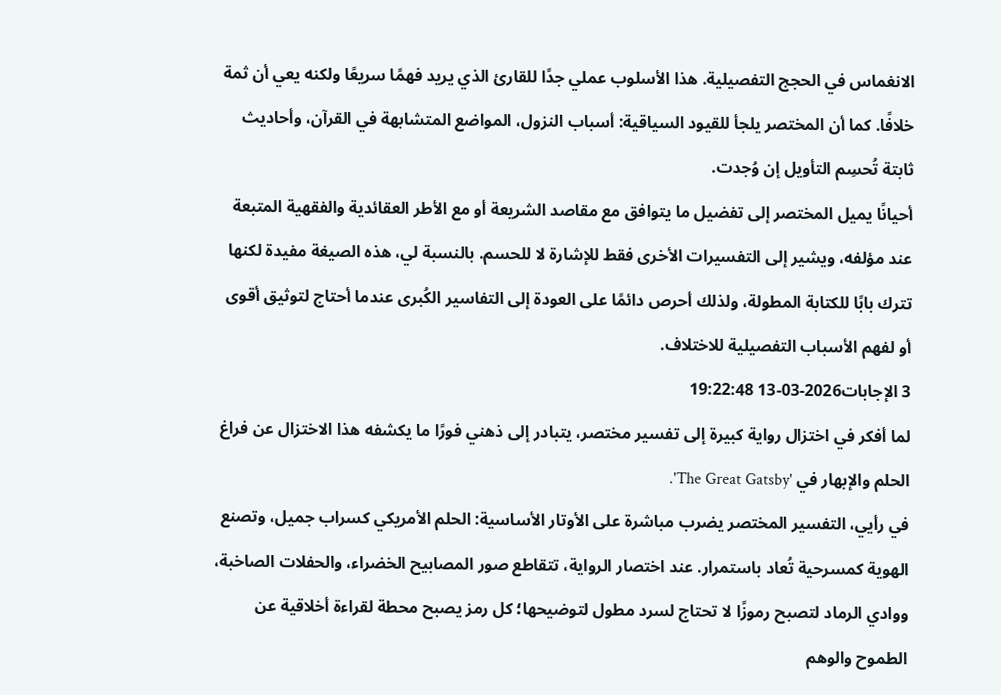الانغماس في الحجج التفصيلية. هذا الأسلوب عملي جدًا للقارئ الذي يريد فهمًا سريعًا ولكنه يعي أن ثمة خلافًا. كما أن المختصر يلجأ للقيود السياقية: أسباب النزول، المواضع المتشابهة في القرآن، وأحاديث ثابتة تُحسِم التأويل إن وُجدت.
أحيانًا يميل المختصر إلى تفضيل ما يتوافق مع مقاصد الشريعة أو مع الأطر العقائدية والفقهية المتبعة عند مؤلفه، ويشير إلى التفسيرات الأخرى فقط للإشارة لا للحسم. بالنسبة لي، هذه الصيغة مفيدة لكنها تترك بابًا للكتابة المطولة، ولذلك أحرص دائمًا على العودة إلى التفاسير الكُبرى عندما أحتاج لتوثيق أقوى أو لفهم الأسباب التفصيلية للاختلاف.
3 الإجابات2026-03-13 19:22:48
لما أفكر في اختزال رواية كبيرة إلى تفسير مختصر، يتبادر إلى ذهني فورًا ما يكشفه هذا الاختزال عن فراغ الحلم والإبهار في 'The Great Gatsby'.
في رأيي، التفسير المختصر يضرب مباشرة على الأوتار الأساسية: الحلم الأمريكي كسراب جميل، وتصنع الهوية كمسرحية تُعاد باستمرار. عند اختصار الرواية، تتقاطع صور المصابيح الخضراء، والحفلات الصاخبة، ووادي الرماد لتصبح رموزًا لا تحتاج لسرد مطول لتوضيحها؛ كل رمز يصبح محطة لقراءة أخلاقية عن الطموح والوهم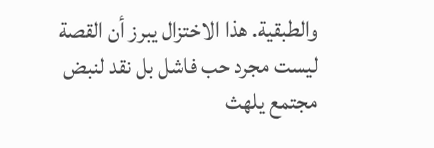والطبقية. هذا الاختزال يبرز أن القصة ليست مجرد حب فاشل بل نقد لنبض مجتمع يلهث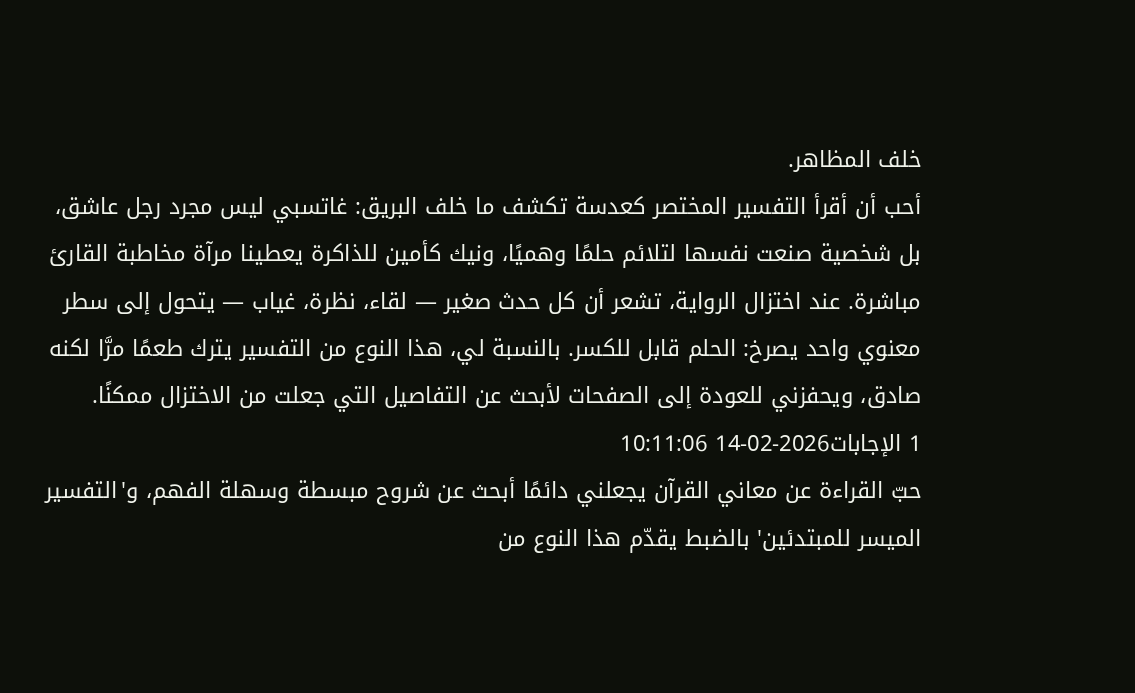خلف المظاهر.
أحب أن أقرأ التفسير المختصر كعدسة تكشف ما خلف البريق: غاتسبي ليس مجرد رجل عاشق، بل شخصية صنعت نفسها لتلائم حلمًا وهميًا، ونيك كأمين للذاكرة يعطينا مرآة مخاطبة القارئ مباشرة. عند اختزال الرواية، تشعر أن كل حدث صغير — لقاء، نظرة، غياب — يتحول إلى سطر معنوي واحد يصرخ: الحلم قابل للكسر. بالنسبة لي، هذا النوع من التفسير يترك طعمًا مرَّا لكنه صادق، ويحفزني للعودة إلى الصفحات لأبحث عن التفاصيل التي جعلت من الاختزال ممكنًا.
1 الإجابات2026-02-14 10:11:06
حبّ القراءة عن معاني القرآن يجعلني دائمًا أبحث عن شروح مبسطة وسهلة الفهم، و'التفسير الميسر للمبتدئين' بالضبط يقدّم هذا النوع من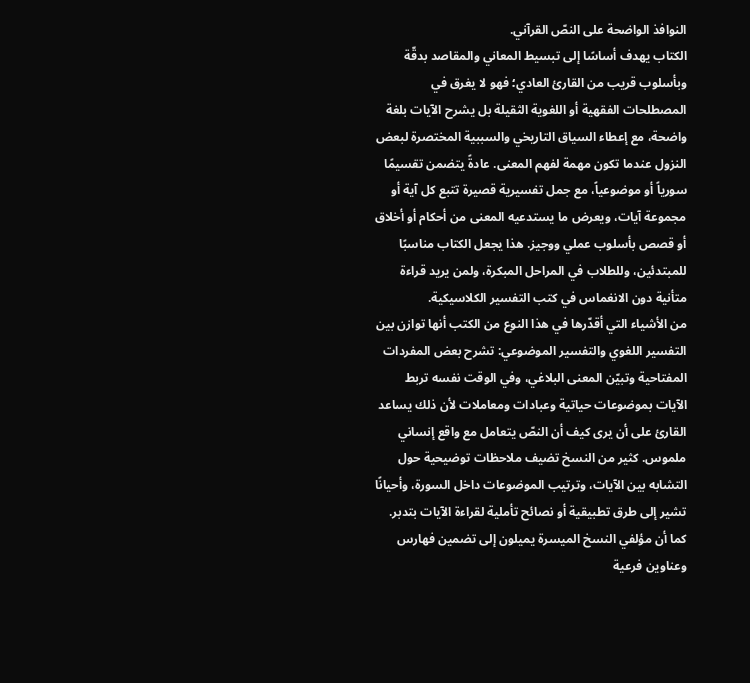النوافذ الواضحة على النصّ القرآني.
الكتاب يهدف أساسًا إلى تبسيط المعاني والمقاصد بدقّة وبأسلوب قريب من القارئ العادي؛ فهو لا يغرق في المصطلحات الفقهية أو اللغوية الثقيلة بل يشرح الآيات بلغة واضحة، مع إعطاء السياق التاريخي والسببية المختصرة لبعض النزول عندما تكون مهمة لفهم المعنى. عادةً يتضمن تقسيمًا سورياً أو موضوعياً، مع جمل تفسيرية قصيرة تتبع كل آية أو مجموعة آيات، ويعرض ما يستدعيه المعنى من أحكام أو أخلاق أو قصص بأسلوب عملي ووجيز. هذا يجعل الكتاب مناسبًا للمبتدئين، وللطلاب في المراحل المبكرة، ولمن يريد قراءة متأنية دون الانغماس في كتب التفسير الكلاسيكية.
من الأشياء التي أقدّرها في هذا النوع من الكتب أنها توازن بين التفسير اللغوي والتفسير الموضوعي: تشرح بعض المفردات المفتاحية وتبيّن المعنى البلاغي، وفي الوقت نفسه تربط الآيات بموضوعات حياتية وعبادات ومعاملات لأن ذلك يساعد القارئ على أن يرى كيف أن النصّ يتعامل مع واقع إنساني ملموس. كثير من النسخ تضيف ملاحظات توضيحية حول التشابه بين الآيات، وترتيب الموضوعات داخل السورة، وأحيانًا تشير إلى طرق تطبيقية أو نصائح تأملية لقراءة الآيات بتدبر. كما أن مؤلفي النسخ الميسرة يميلون إلى تضمين فهارس وعناوين فرعية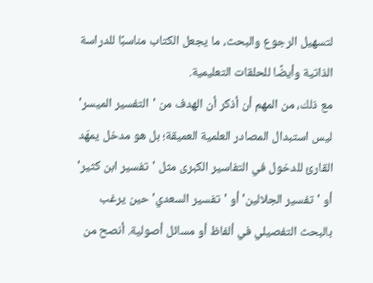لتسهيل الرجوع والبحث، ما يجعل الكتاب مناسبًا للدراسة الذاتية وأيضًا للحلقات التعليمية.
مع ذلك، من المهم أن أذكر أن الهدف من 'التفسير الميسر' ليس استبدال المصادر العلمية العميقة؛ بل هو مدخل يمهّد القارئ للدخول في التفاسير الكبرى مثل 'تفسير ابن كثير' أو 'تفسير الجلالين' أو 'تفسير السعدي' حين يرغب بالبحث التفصيلي في ألفاظ أو مسائل أصولية. أنصح من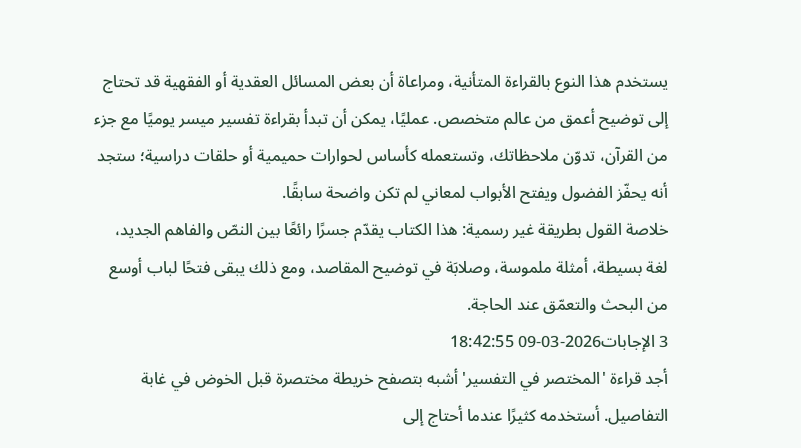يستخدم هذا النوع بالقراءة المتأنية، ومراعاة أن بعض المسائل العقدية أو الفقهية قد تحتاج إلى توضيح أعمق من عالم متخصص. عمليًا، يمكن أن تبدأ بقراءة تفسير ميسر يوميًا مع جزء من القرآن، تدوّن ملاحظاتك، وتستعمله كأساس لحوارات حميمية أو حلقات دراسية؛ ستجد أنه يحفّز الفضول ويفتح الأبواب لمعاني لم تكن واضحة سابقًا.
خلاصة القول بطريقة غير رسمية: هذا الكتاب يقدّم جسرًا رائعًا بين النصّ والفاهم الجديد، لغة بسيطة، أمثلة ملموسة، وصلابَة في توضيح المقاصد، ومع ذلك يبقى فتحًا لباب أوسع من البحث والتعمّق عند الحاجة.
3 الإجابات2026-03-09 18:42:55
أجد قراءة 'المختصر في التفسير' أشبه بتصفح خريطة مختصرة قبل الخوض في غابة التفاصيل. أستخدمه كثيرًا عندما أحتاج إلى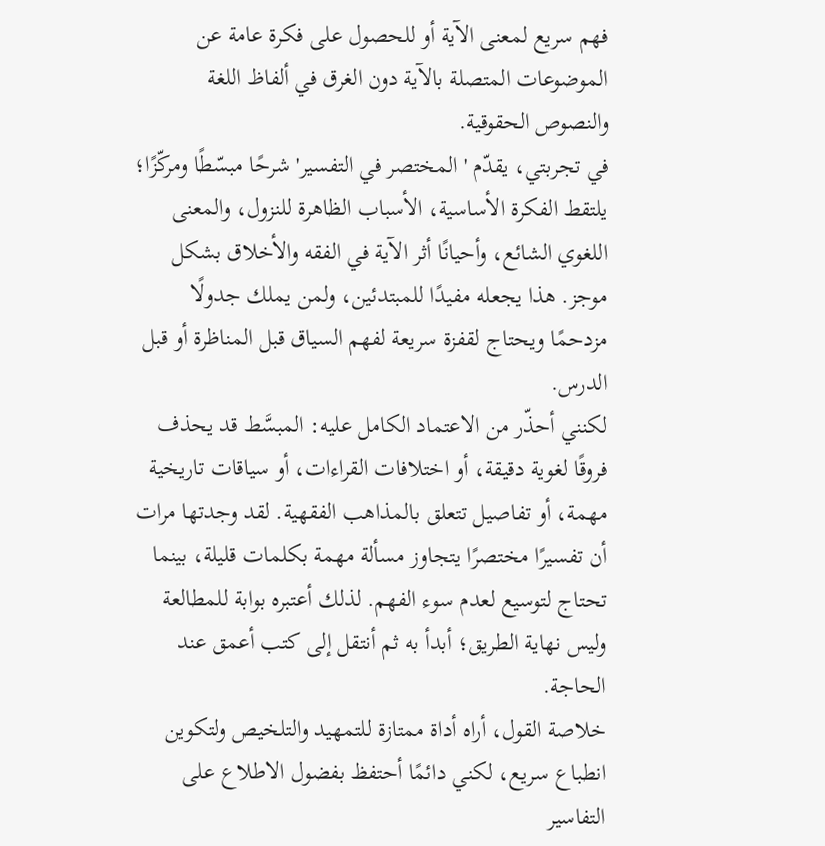فهم سريع لمعنى الآية أو للحصول على فكرة عامة عن الموضوعات المتصلة بالآية دون الغرق في ألفاظ اللغة والنصوص الحقوقية.
في تجربتي، يقدّم 'المختصر في التفسير' شرحًا مبسّطًا ومركّزًا؛ يلتقط الفكرة الأساسية، الأسباب الظاهرة للنزول، والمعنى اللغوي الشائع، وأحيانًا أثر الآية في الفقه والأخلاق بشكل موجز. هذا يجعله مفيدًا للمبتدئين، ولمن يملك جدولًا مزدحمًا ويحتاج لقفزة سريعة لفهم السياق قبل المناظرة أو قبل الدرس.
لكنني أحذّر من الاعتماد الكامل عليه: المبسَّط قد يحذف فروقًا لغوية دقيقة، أو اختلافات القراءات، أو سياقات تاريخية مهمة، أو تفاصيل تتعلق بالمذاهب الفقهية. لقد وجدتها مرات أن تفسيرًا مختصرًا يتجاوز مسألة مهمة بكلمات قليلة، بينما تحتاج لتوسيع لعدم سوء الفهم. لذلك أعتبره بوابة للمطالعة وليس نهاية الطريق؛ أبدأ به ثم أنتقل إلى كتب أعمق عند الحاجة.
خلاصة القول، أراه أداة ممتازة للتمهيد والتلخيص ولتكوين انطباع سريع، لكني دائمًا أحتفظ بفضول الاطلاع على التفاسير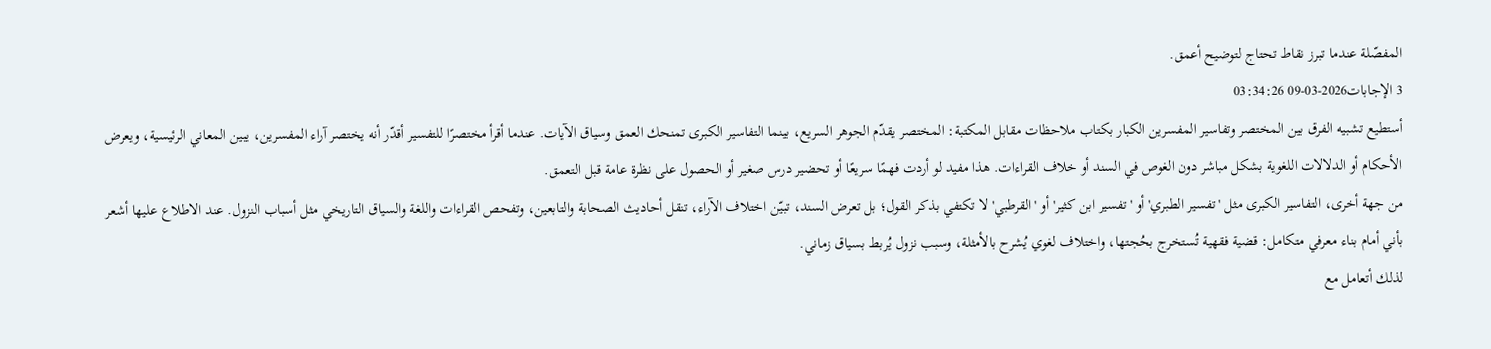المفصّلة عندما تبرز نقاط تحتاج لتوضيح أعمق.
3 الإجابات2026-03-09 03:34:26
أستطيع تشبيه الفرق بين المختصر وتفاسير المفسرين الكبار بكتاب ملاحظات مقابل المكتبة: المختصر يقدّم الجوهر السريع، بينما التفاسير الكبرى تمنحك العمق وسياق الآيات. عندما أقرأ مختصرًا للتفسير أقدّر أنه يختصر آراء المفسرين، يبين المعاني الرئيسية، ويعرض الأحكام أو الدلالات اللغوية بشكل مباشر دون الغوص في السند أو خلاف القراءات. هذا مفيد لو أردت فهمًا سريعًا أو تحضير درس صغير أو الحصول على نظرة عامة قبل التعمق.
من جهة أخرى، التفاسير الكبرى مثل 'تفسير الطبري' أو 'تفسير ابن كثير' أو 'القرطبي' لا تكتفي بذكر القول؛ بل تعرض السند، تبيّن اختلاف الآراء، تنقل أحاديث الصحابة والتابعين، وتفحص القراءات واللغة والسياق التاريخي مثل أسباب النزول. عند الاطلاع عليها أشعر بأني أمام بناء معرفي متكامل: قضية فقهية تُستخرج بحُجتها، واختلاف لغوي يُشرح بالأمثلة، وسبب نزول يُربط بسياق زماني.
لذلك أتعامل مع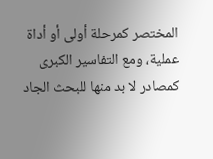المختصر كمرحلة أولى أو أداة عملية، ومع التفاسير الكبرى كمصادر لا بد منها للبحث الجاد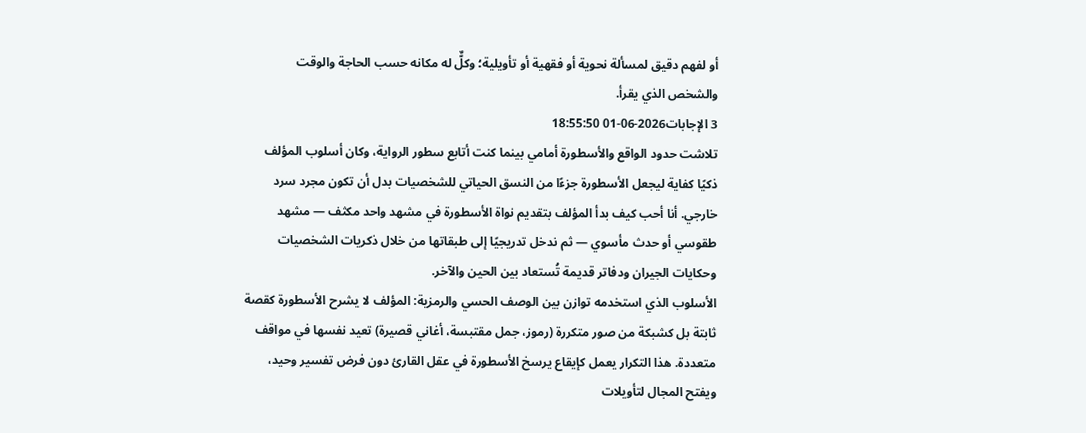أو لفهم دقيق لمسألة نحوية أو فقهية أو تأويلية؛ وكلٌّ له مكانه حسب الحاجة والوقت والشخص الذي يقرأ.
3 الإجابات2026-06-01 18:55:50
تلاشت حدود الواقع والأسطورة أمامي بينما كنت أتابع سطور الرواية، وكان أسلوب المؤلف ذكيًا كفاية ليجعل الأسطورة جزءًا من النسق الحياتي للشخصيات بدل أن تكون مجرد سرد خارجي. أنا أحب كيف بدأ المؤلف بتقديم نواة الأسطورة في مشهد واحد مكثف — مشهد طقوسي أو حدث مأسوي — ثم ندخل تدريجيًا إلى طبقاتها من خلال ذكريات الشخصيات وحكايات الجيران ودفاتر قديمة تُستعاد بين الحين والآخر.
الأسلوب الذي استخدمه توازن بين الوصف الحسي والرمزية: المؤلف لا يشرح الأسطورة كقصة ثابتة بل كشبكة من صور متكررة (رموز، جمل مقتبسة، أغاني قصيرة) تعيد نفسها في مواقف متعددة. هذا التكرار يعمل كإيقاع يرسخ الأسطورة في عقل القارئ دون فرض تفسير وحيد، ويفتح المجال لتأويلات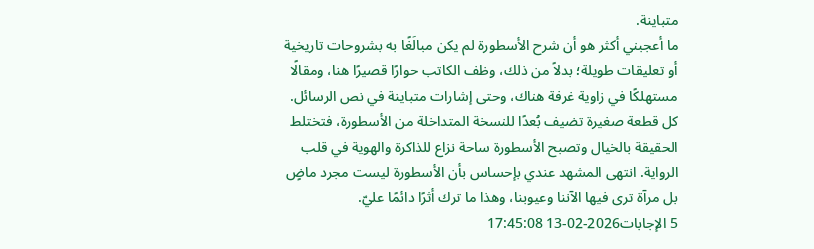متباينة.
ما أعجبني أكثر هو أن شرح الأسطورة لم يكن مبالَغًا به بشروحات تاريخية أو تعليقات طويلة؛ بدلاً من ذلك، وظف الكاتب حوارًا قصيرًا هنا، ومقالًا مستهلكًا في زاوية غرفة هناك، وحتى إشارات متباينة في نص الرسائل. كل قطعة صغيرة تضيف بُعدًا للنسخة المتداخلة من الأسطورة، فتختلط الحقيقة بالخيال وتصبح الأسطورة ساحة نزاع للذاكرة والهوية في قلب الرواية. انتهى المشهد عندي بإحساس بأن الأسطورة ليست مجرد ماضٍ بل مرآة ترى فيها الآننا وعيوبنا، وهذا ما ترك أثرًا دائمًا عليّ.
5 الإجابات2026-02-13 17:45:08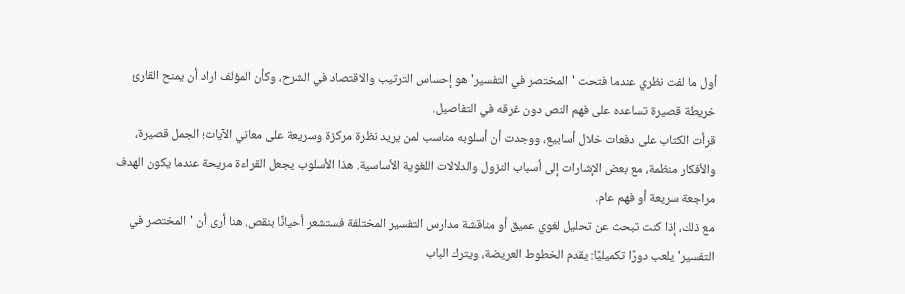أول ما لفت نظري عندما فتحت 'المختصر في التفسير' هو إحساس الترتيب والاقتصاد في الشرح، وكأن المؤلف اراد أن يمنح القارئ خريطة قصيرة تساعده على فهم النص دون غرقه في التفاصيل.
قرأت الكتاب على دفعات خلال أسابيع، ووجدت أن أسلوبه مناسب لمن يريد نظرة مركزة وسريعة على معاني الآيات؛ الجمل قصيرة، والأفكار منظمة، مع بعض الإشارات إلى أسباب النزول والدلالات اللغوية الأساسية. هذا الأسلوب يجعل القراءة مريحة عندما يكون الهدف مراجعة سريعة أو فهم عام.
مع ذلك، إذا كنت تبحث عن تحليل لغوي عميق أو مناقشة مدارس التفسير المختلفة فستشعر أحيانًا بنقص. هنا أرى أن 'المختصر في التفسير' يلعب دورًا تكميليًا: يقدم الخطوط العريضة، ويترك الباب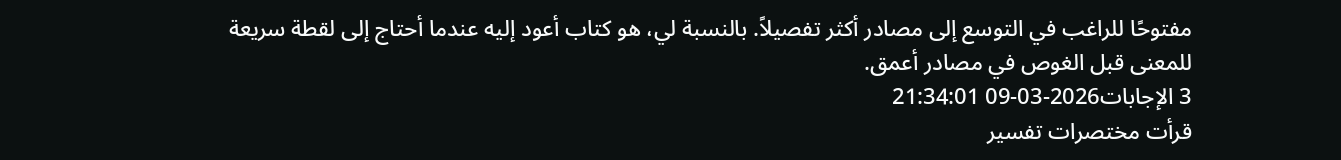مفتوحًا للراغب في التوسع إلى مصادر أكثر تفصيلاً. بالنسبة لي، هو كتاب أعود إليه عندما أحتاج إلى لقطة سريعة للمعنى قبل الغوص في مصادر أعمق.
3 الإجابات2026-03-09 21:34:01
قرأت مختصرات تفسير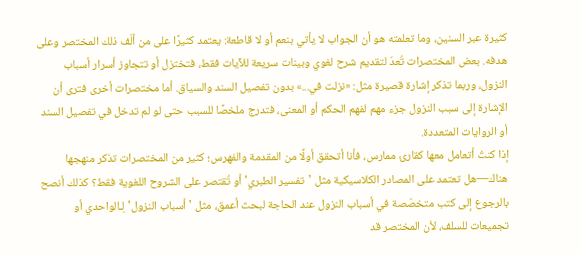كثيرة عبر السنين، وما تعلمته هو أن الجواب لا يأتي بنعم أو لا قاطعة: يعتمد كثيرًا على من ألّف ذلك المختصر وعلى هدفه. بعض المختصرات تُعدّ لتقديم شرح لغوي وبينات سريعة للآيات فقط، فتختزل أو تتجاوز أسرار أسباب النزول، وربما تذكر إشارة قصيرة مثل: «نزلت في...» بدون تفصيل السند والسياق. أما مختصرات أخرى فترى أن الإشارة إلى سبب النزول جزء مهم لفهم الحكم أو المعنى، فتدرج ملخصًا للسبب حتى لو لم تدخل في تفصيل السند أو الروايات المتعددة.
إذا كنتُ أتعامل معها كقارئ ممارس، فأنا أتحقق أولًا من المقدمة والفهرس؛ كثير من المختصرات تذكر منهجها هناك—هل تعتمد على المصادر الكلاسيكية مثل 'تفسير الطبري' أو تُقتصر على الشروح اللغوية فقط؟ كذلك أنصح بالرجوع إلى كتب متخصّصة في أسباب النزول عند الحاجة لبحث أعمق، مثل 'أسباب النزول' لِـالواحدي أو تجميعات للسلف، لأن المختصر قد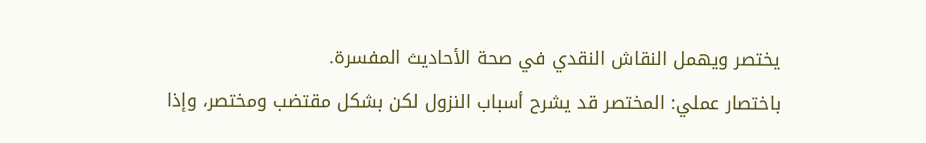يختصر ويهمل النقاش النقدي في صحة الأحاديث المفسرة.
باختصار عملي: المختصر قد يشرح أسباب النزول لكن بشكل مقتضب ومختصر، وإذا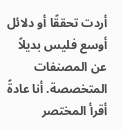أردت تحققًا أو دلائل أوسع فليس بديلاً عن المصنفات المتخصصة. أنا عادةً أقرأ المختصر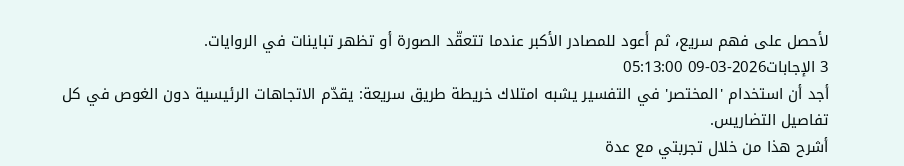لأحصل على فهم سريع، ثم أعود للمصادر الأكبر عندما تتعقّد الصورة أو تظهر تباينات في الروايات.
3 الإجابات2026-03-09 05:13:00
أجد أن استخدام 'المختصر' في التفسير يشبه امتلاك خريطة طريق سريعة: يقدّم الاتجاهات الرئيسية دون الغوص في كل تفاصيل التضاريس.
أشرح هذا من خلال تجربتي مع عدة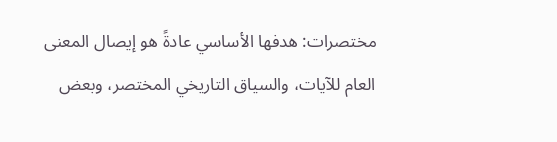مختصرات: هدفها الأساسي عادةً هو إيصال المعنى العام للآيات، والسياق التاريخي المختصر، وبعض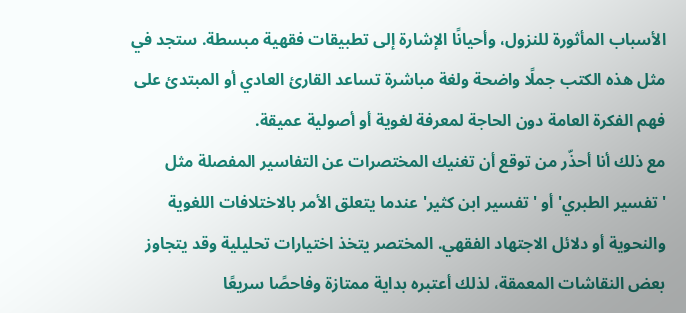الأسباب المأثورة للنزول، وأحيانًا الإشارة إلى تطبيقات فقهية مبسطة. ستجد في مثل هذه الكتب جملًا واضحة ولغة مباشرة تساعد القارئ العادي أو المبتدئ على فهم الفكرة العامة دون الحاجة لمعرفة لغوية أو أصولية عميقة.
مع ذلك أنا أحذّر من توقع أن تغنيك المختصرات عن التفاسير المفصلة مثل 'تفسير الطبري' أو 'تفسير ابن كثير' عندما يتعلق الأمر بالاختلافات اللغوية والنحوية أو دلائل الاجتهاد الفقهي. المختصر يتخذ اختيارات تحليلية وقد يتجاوز بعض النقاشات المعمقة، لذلك أعتبره بداية ممتازة وفاحصًا سريعًا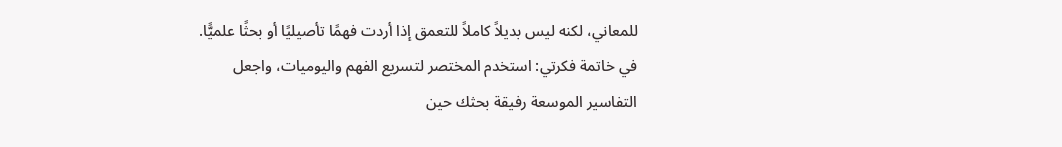للمعاني، لكنه ليس بديلاً كاملاً للتعمق إذا أردت فهمًا تأصيليًا أو بحثًا علميًّا. في خاتمة فكرتي: استخدم المختصر لتسريع الفهم واليوميات، واجعل التفاسير الموسعة رفيقة بحثك حين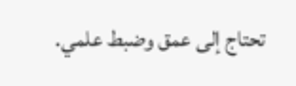تحتاج إلى عمق وضبط علمي.